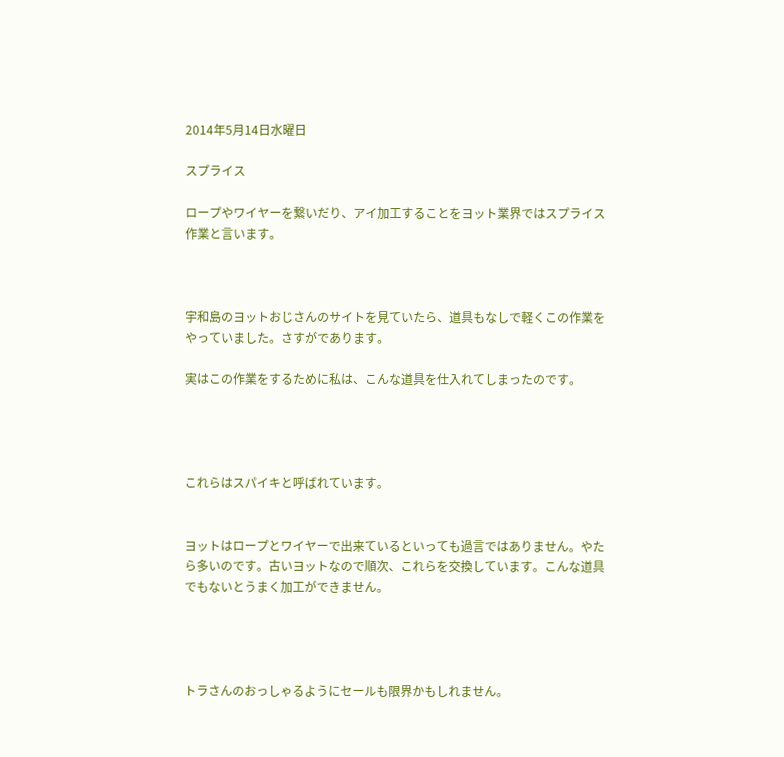2014年5月14日水曜日

スプライス

ロープやワイヤーを繋いだり、アイ加工することをヨット業界ではスプライス作業と言います。



宇和島のヨットおじさんのサイトを見ていたら、道具もなしで軽くこの作業をやっていました。さすがであります。

実はこの作業をするために私は、こんな道具を仕入れてしまったのです。




これらはスパイキと呼ばれています。


ヨットはロープとワイヤーで出来ているといっても過言ではありません。やたら多いのです。古いヨットなので順次、これらを交換しています。こんな道具でもないとうまく加工ができません。




トラさんのおっしゃるようにセールも限界かもしれません。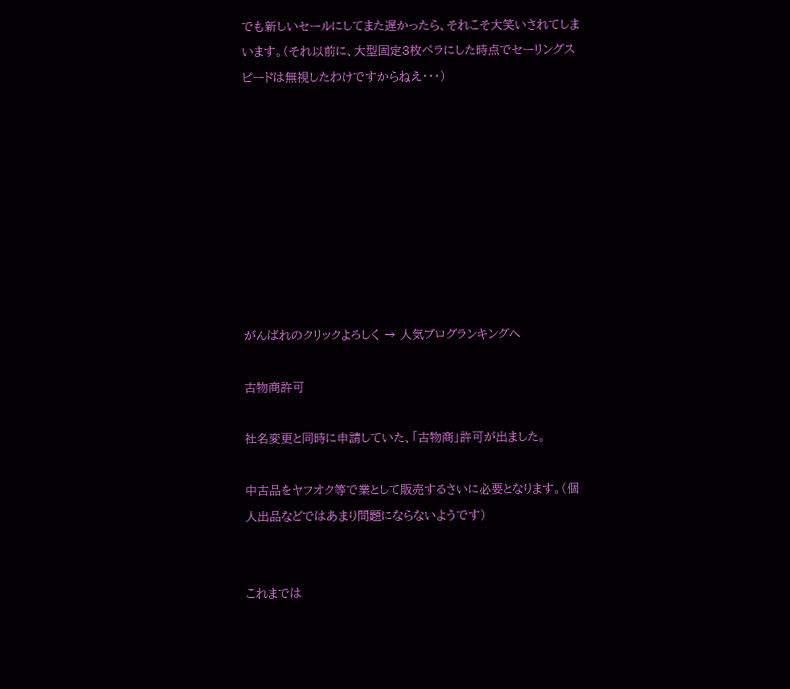でも新しいセールにしてまた遅かったら、それこそ大笑いされてしまいます。(それ以前に、大型固定3枚ペラにした時点でセーリングスピードは無視したわけですからねえ・・・)









がんばれのクリックよろしく → 人気ブログランキングへ

古物商許可

社名変更と同時に申請していた、「古物商」許可が出ました。

中古品をヤフオク等で業として販売するさいに必要となります。(個人出品などではあまり問題にならないようです)


これまでは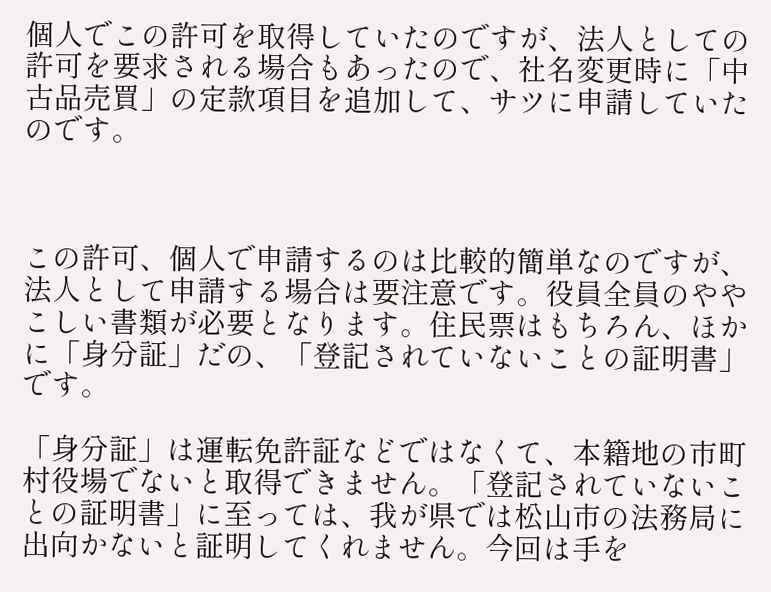個人でこの許可を取得していたのですが、法人としての許可を要求される場合もあったので、社名変更時に「中古品売買」の定款項目を追加して、サツに申請していたのです。



この許可、個人で申請するのは比較的簡単なのですが、法人として申請する場合は要注意です。役員全員のややこしい書類が必要となります。住民票はもちろん、ほかに「身分証」だの、「登記されていないことの証明書」です。

「身分証」は運転免許証などではなくて、本籍地の市町村役場でないと取得できません。「登記されていないことの証明書」に至っては、我が県では松山市の法務局に出向かないと証明してくれません。今回は手を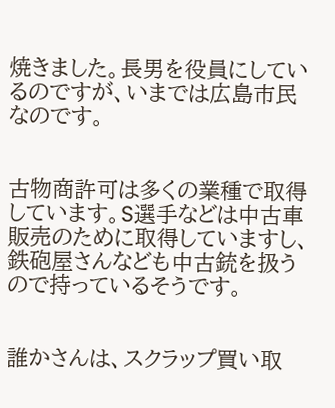焼きました。長男を役員にしているのですが、いまでは広島市民なのです。


古物商許可は多くの業種で取得しています。S選手などは中古車販売のために取得していますし、鉄砲屋さんなども中古銃を扱うので持っているそうです。


誰かさんは、スクラップ買い取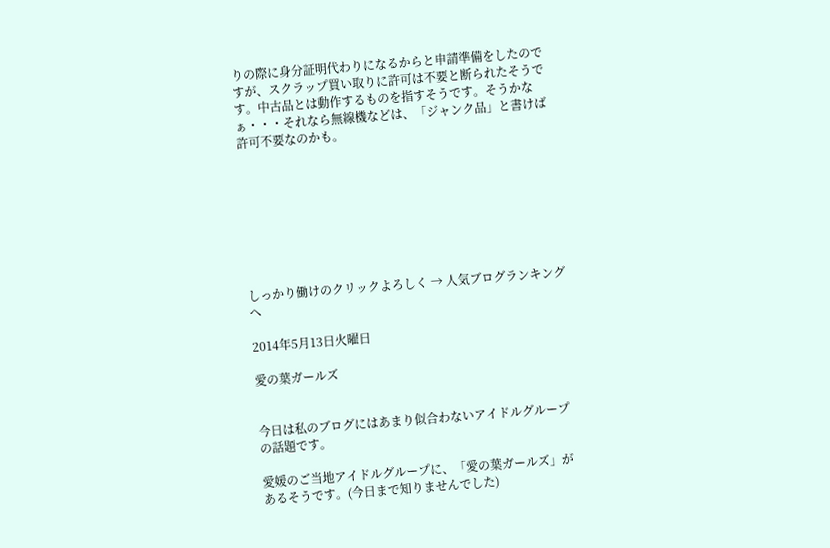りの際に身分証明代わりになるからと申請準備をしたのですが、スクラップ買い取りに許可は不要と断られたそうです。中古品とは動作するものを指すそうです。そうかなぁ・・・それなら無線機などは、「ジャンク品」と書けば許可不要なのかも。








しっかり働けのクリックよろしく → 人気ブログランキングへ

2014年5月13日火曜日

愛の葉ガールズ


今日は私のブログにはあまり似合わないアイドルグループの話題です。

愛媛のご当地アイドルグループに、「愛の葉ガールズ」があるそうです。(今日まで知りませんでした)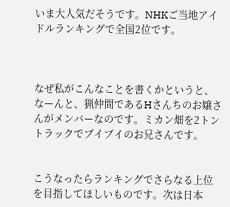いま大人気だそうです。NHKご当地アイドルランキングで全国2位です。



なぜ私がこんなことを書くかというと、なーんと、猟仲間であるHさんちのお嬢さんがメンバーなのです。ミカン畑を2トントラックでブイブイのお兄さんです。


こうなったらランキングでさらなる上位を目指してほしいものです。次は日本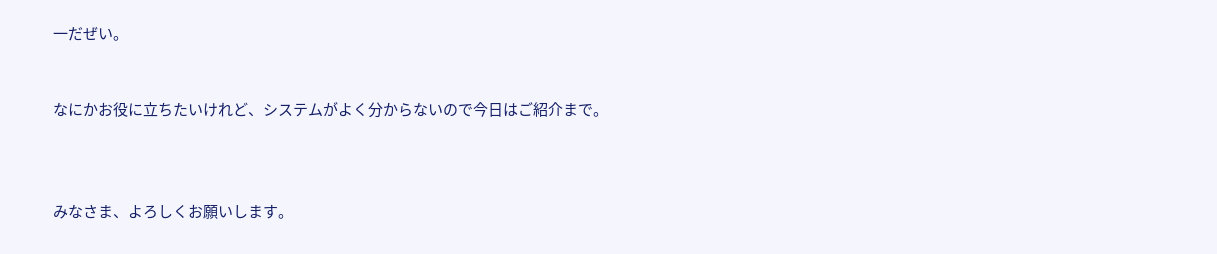一だぜい。


なにかお役に立ちたいけれど、システムがよく分からないので今日はご紹介まで。



みなさま、よろしくお願いします。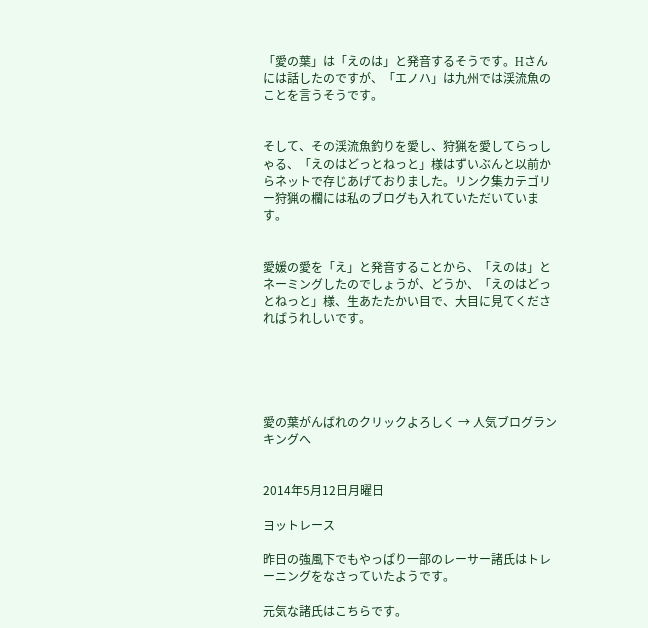「愛の葉」は「えのは」と発音するそうです。Hさんには話したのですが、「エノハ」は九州では渓流魚のことを言うそうです。


そして、その渓流魚釣りを愛し、狩猟を愛してらっしゃる、「えのはどっとねっと」様はずいぶんと以前からネットで存じあげておりました。リンク集カテゴリー狩猟の欄には私のブログも入れていただいています。


愛媛の愛を「え」と発音することから、「えのは」とネーミングしたのでしょうが、どうか、「えのはどっとねっと」様、生あたたかい目で、大目に見てくださればうれしいです。





愛の葉がんばれのクリックよろしく → 人気ブログランキングへ


2014年5月12日月曜日

ヨットレース

昨日の強風下でもやっぱり一部のレーサー諸氏はトレーニングをなさっていたようです。

元気な諸氏はこちらです。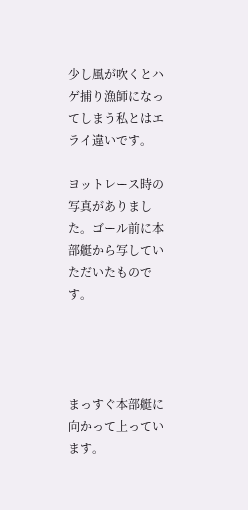少し風が吹くとハゲ捕り漁師になってしまう私とはエライ違いです。

ヨットレース時の写真がありました。ゴール前に本部艇から写していただいたものです。




まっすぐ本部艇に向かって上っています。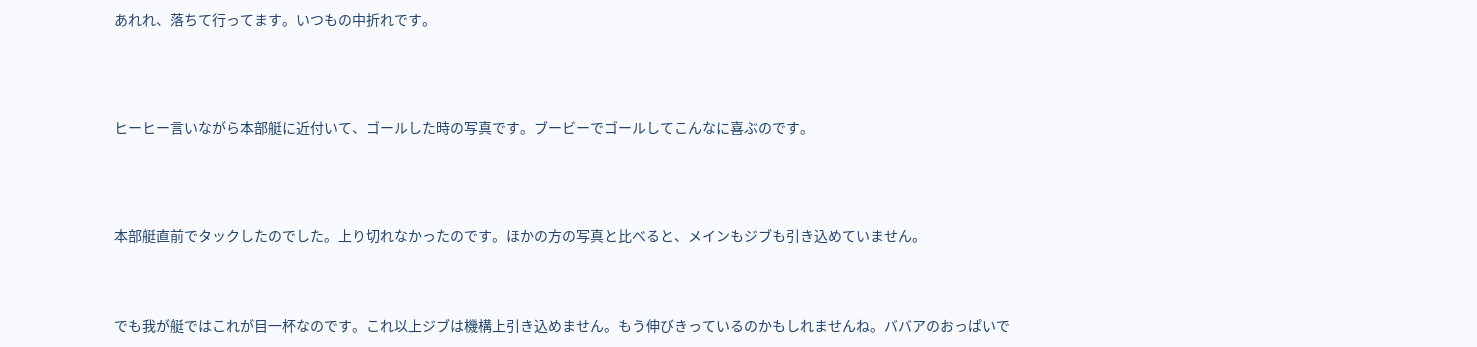あれれ、落ちて行ってます。いつもの中折れです。





ヒーヒー言いながら本部艇に近付いて、ゴールした時の写真です。ブービーでゴールしてこんなに喜ぶのです。





本部艇直前でタックしたのでした。上り切れなかったのです。ほかの方の写真と比べると、メインもジブも引き込めていません。




でも我が艇ではこれが目一杯なのです。これ以上ジブは機構上引き込めません。もう伸びきっているのかもしれませんね。ババアのおっぱいで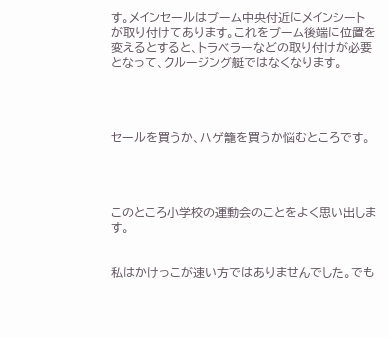す。メインセールはブーム中央付近にメインシートが取り付けてあります。これをブーム後端に位置を変えるとすると、トラベラーなどの取り付けが必要となって、クルージング艇ではなくなります。




セールを買うか、ハゲ籠を買うか悩むところです。




このところ小学校の運動会のことをよく思い出します。


私はかけっこが速い方ではありませんでした。でも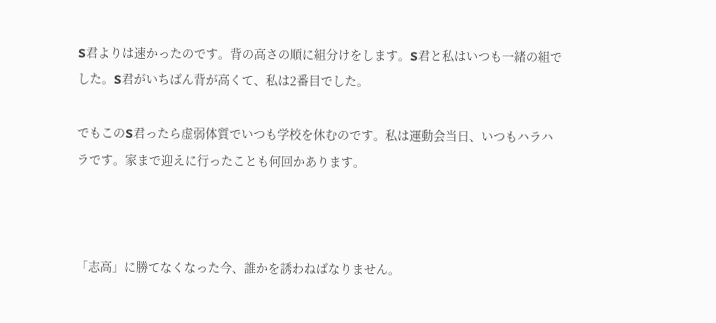S君よりは速かったのです。背の高さの順に組分けをします。S君と私はいつも一緒の組でした。S君がいちばん背が高くて、私は2番目でした。

でもこのS君ったら虚弱体質でいつも学校を休むのです。私は運動会当日、いつもハラハラです。家まで迎えに行ったことも何回かあります。



「志高」に勝てなくなった今、誰かを誘わねばなりません。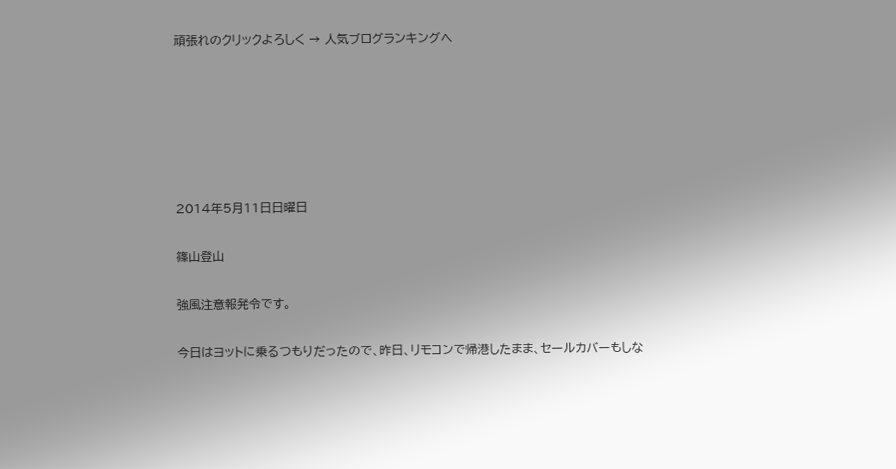頑張れのクリックよろしく → 人気ブログランキングへ






2014年5月11日日曜日

篠山登山

強風注意報発令です。

今日はヨットに乗るつもりだったので、昨日、リモコンで帰港したまま、セールカバーもしな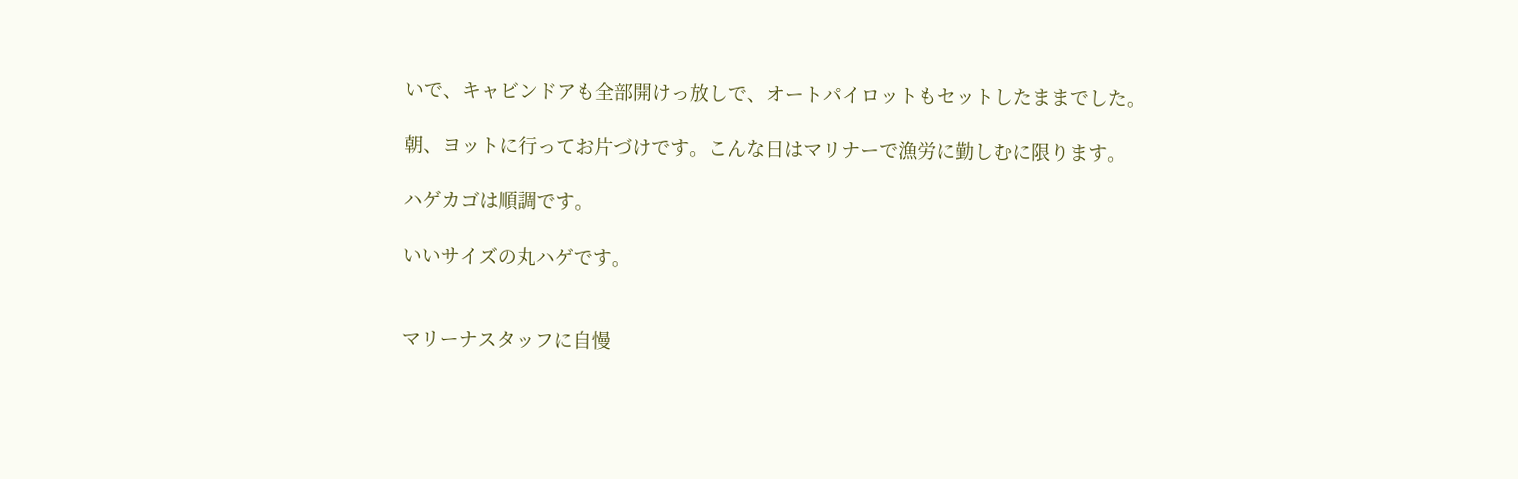いで、キャビンドアも全部開けっ放しで、オートパイロットもセットしたままでした。

朝、ヨットに行ってお片づけです。こんな日はマリナーで漁労に勤しむに限ります。

ハゲカゴは順調です。

いいサイズの丸ハゲです。


マリーナスタッフに自慢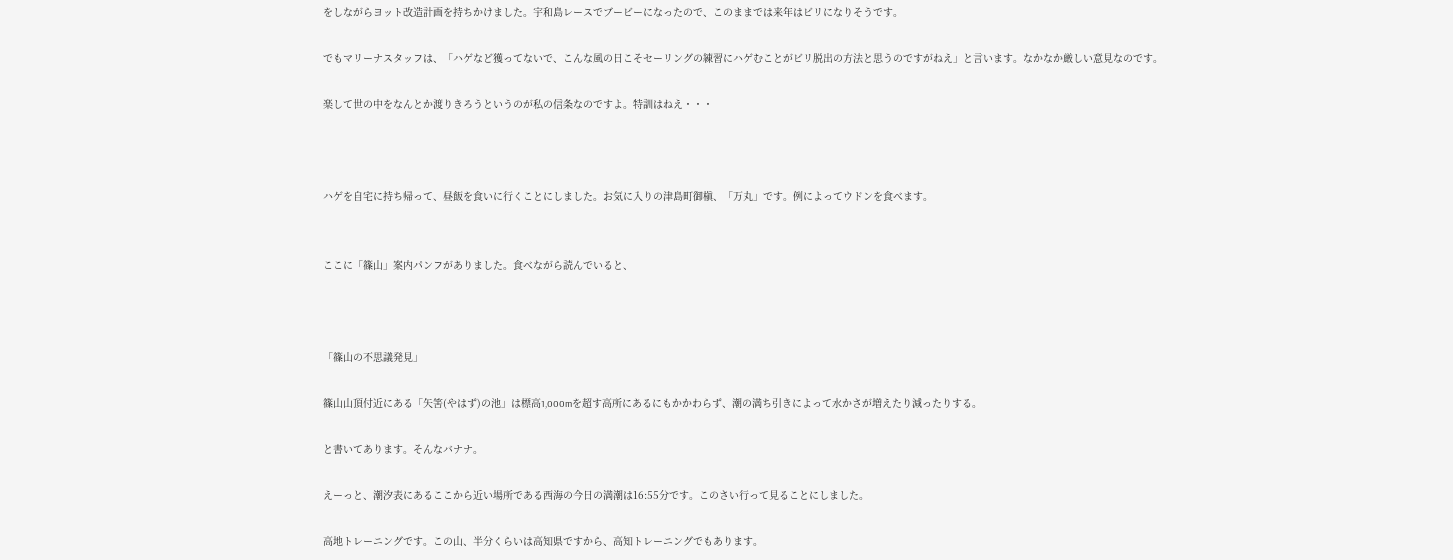をしながらヨット改造計画を持ちかけました。宇和島レースでブービーになったので、このままでは来年はビリになりそうです。

でもマリーナスタッフは、「ハゲなど獲ってないで、こんな風の日こそセーリングの練習にハゲむことがビリ脱出の方法と思うのですがねえ」と言います。なかなか厳しい意見なのです。

楽して世の中をなんとか渡りきろうというのが私の信条なのですよ。特訓はねえ・・・



ハゲを自宅に持ち帰って、昼飯を食いに行くことにしました。お気に入りの津島町御槇、「万丸」です。例によってウドンを食べます。


ここに「篠山」案内パンフがありました。食べながら読んでいると、



「篠山の不思議発見」

篠山山頂付近にある「矢筈(やはず)の池」は標高1,000mを超す高所にあるにもかかわらず、潮の満ち引きによって水かさが増えたり減ったりする。

と書いてあります。そんなバナナ。

えーっと、潮汐表にあるここから近い場所である西海の今日の満潮は16:55分です。このさい行って見ることにしました。

高地トレーニングです。この山、半分くらいは高知県ですから、高知トレーニングでもあります。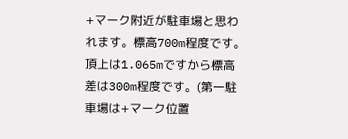+マーク附近が駐車場と思われます。標高700m程度です。頂上は1.065mですから標高差は300m程度です。(第一駐車場は+マーク位置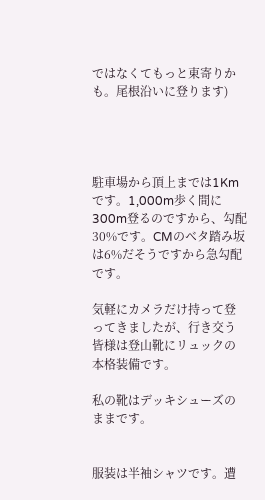ではなくてもっと東寄りかも。尾根沿いに登ります)




駐車場から頂上までは1Kmです。1,000m歩く間に300m登るのですから、勾配30%です。CMのベタ踏み坂は6%だそうですから急勾配です。

気軽にカメラだけ持って登ってきましたが、行き交う皆様は登山靴にリュックの本格装備です。

私の靴はデッキシューズのままです。


服装は半袖シャツです。遭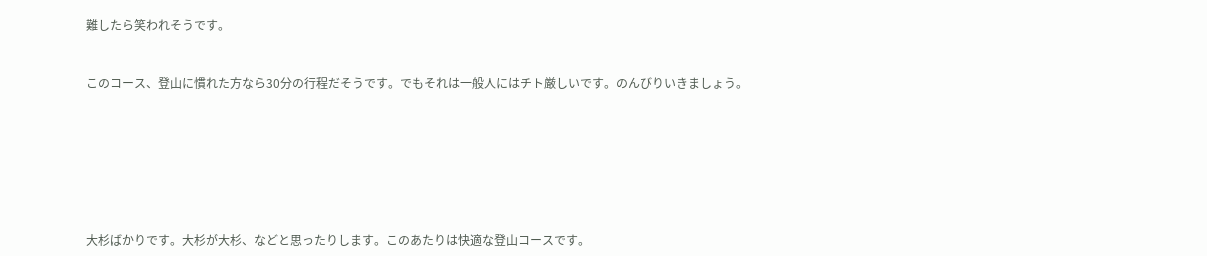難したら笑われそうです。


このコース、登山に慣れた方なら30分の行程だそうです。でもそれは一般人にはチト厳しいです。のんびりいきましょう。







大杉ばかりです。大杉が大杉、などと思ったりします。このあたりは快適な登山コースです。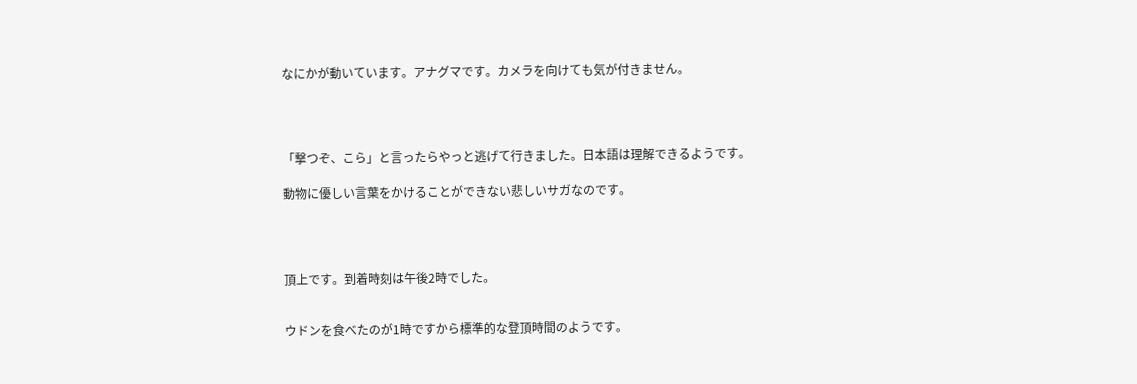なにかが動いています。アナグマです。カメラを向けても気が付きません。




「撃つぞ、こら」と言ったらやっと逃げて行きました。日本語は理解できるようです。

動物に優しい言葉をかけることができない悲しいサガなのです。




頂上です。到着時刻は午後2時でした。


ウドンを食べたのが1時ですから標準的な登頂時間のようです。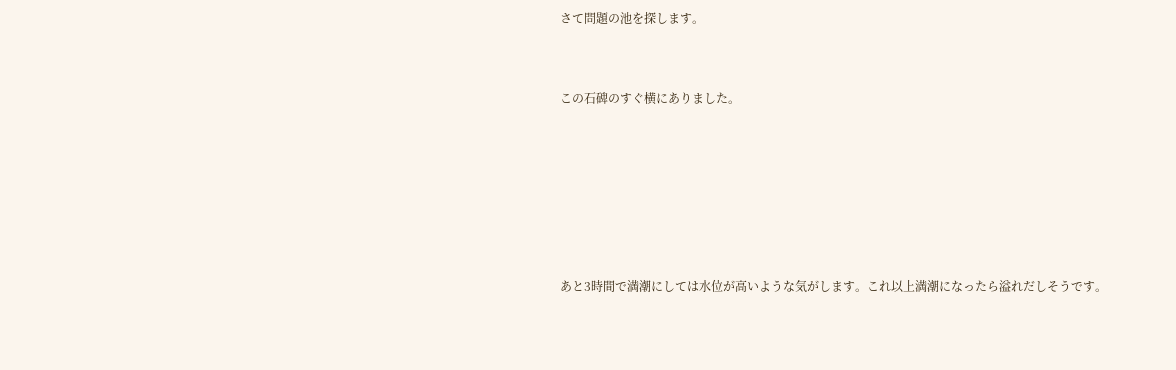さて問題の池を探します。


この石碑のすぐ横にありました。






あと3時間で満潮にしては水位が高いような気がします。これ以上満潮になったら溢れだしそうです。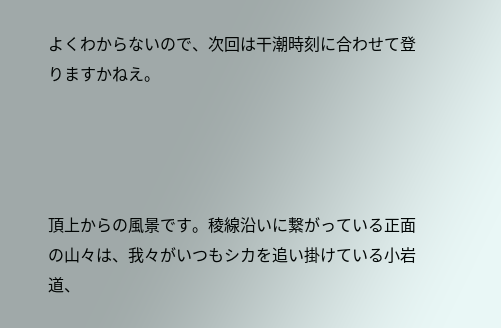よくわからないので、次回は干潮時刻に合わせて登りますかねえ。




頂上からの風景です。稜線沿いに繋がっている正面の山々は、我々がいつもシカを追い掛けている小岩道、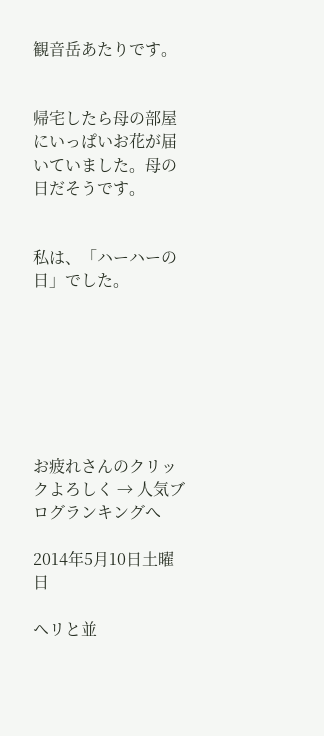観音岳あたりです。


帰宅したら母の部屋にいっぱいお花が届いていました。母の日だそうです。


私は、「ハーハーの日」でした。







お疲れさんのクリックよろしく → 人気ブログランキングへ

2014年5月10日土曜日

ヘリと並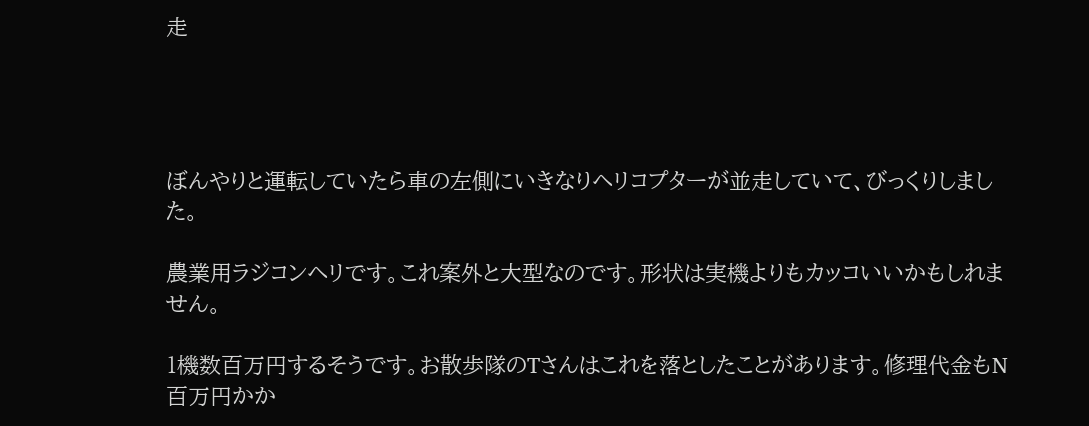走




ぼんやりと運転していたら車の左側にいきなりヘリコプターが並走していて、びっくりしました。

農業用ラジコンヘリです。これ案外と大型なのです。形状は実機よりもカッコいいかもしれません。

1機数百万円するそうです。お散歩隊のTさんはこれを落としたことがあります。修理代金もN百万円かか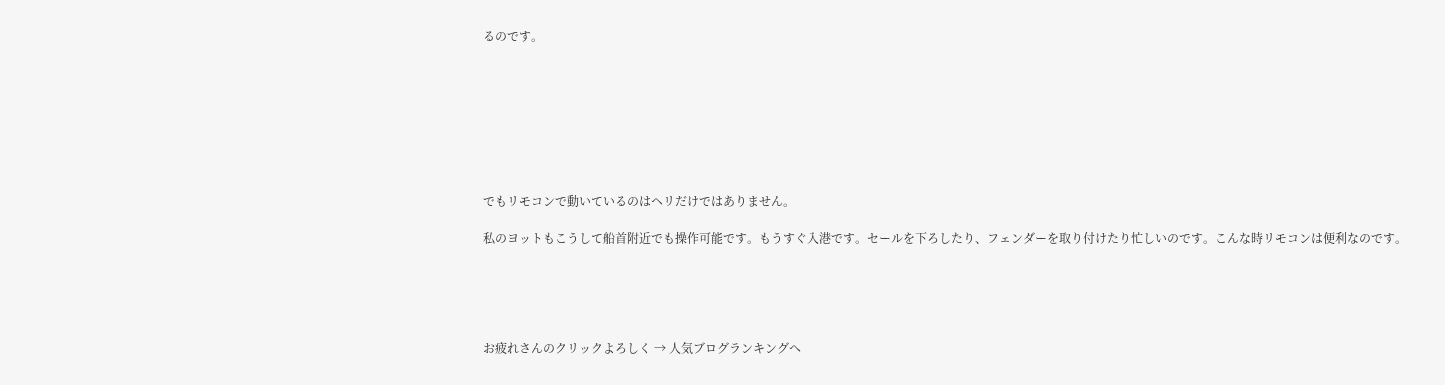るのです。








でもリモコンで動いているのはヘリだけではありません。

私のヨットもこうして船首附近でも操作可能です。もうすぐ入港です。セールを下ろしたり、フェンダーを取り付けたり忙しいのです。こんな時リモコンは便利なのです。





お疲れさんのクリックよろしく → 人気ブログランキングへ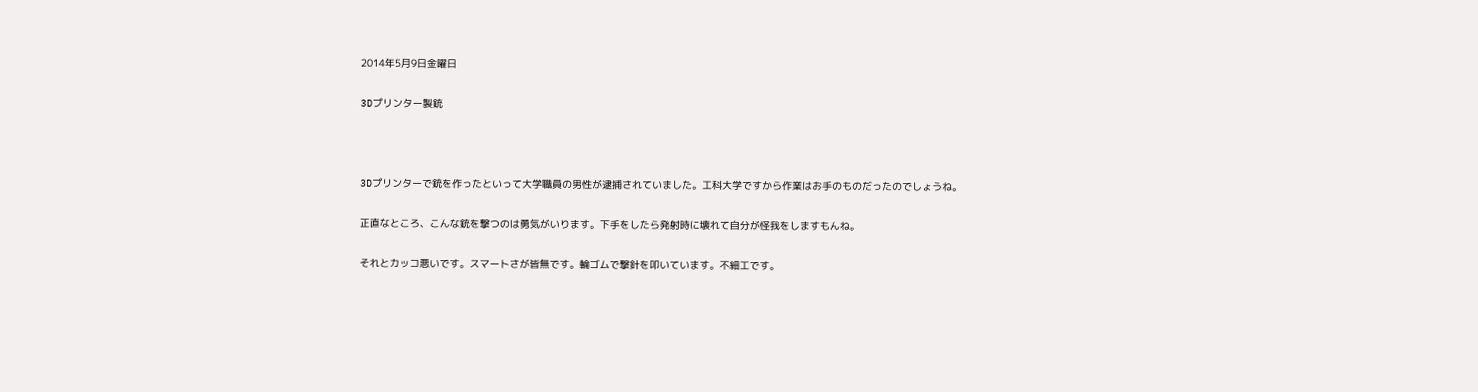2014年5月9日金曜日

3Dプリンター製銃



3Dプリンターで銃を作ったといって大学職員の男性が逮捕されていました。工科大学ですから作業はお手のものだったのでしょうね。

正直なところ、こんな銃を撃つのは勇気がいります。下手をしたら発射時に壊れて自分が怪我をしますもんね。

それとカッコ悪いです。スマートさが皆無です。輪ゴムで撃針を叩いています。不細工です。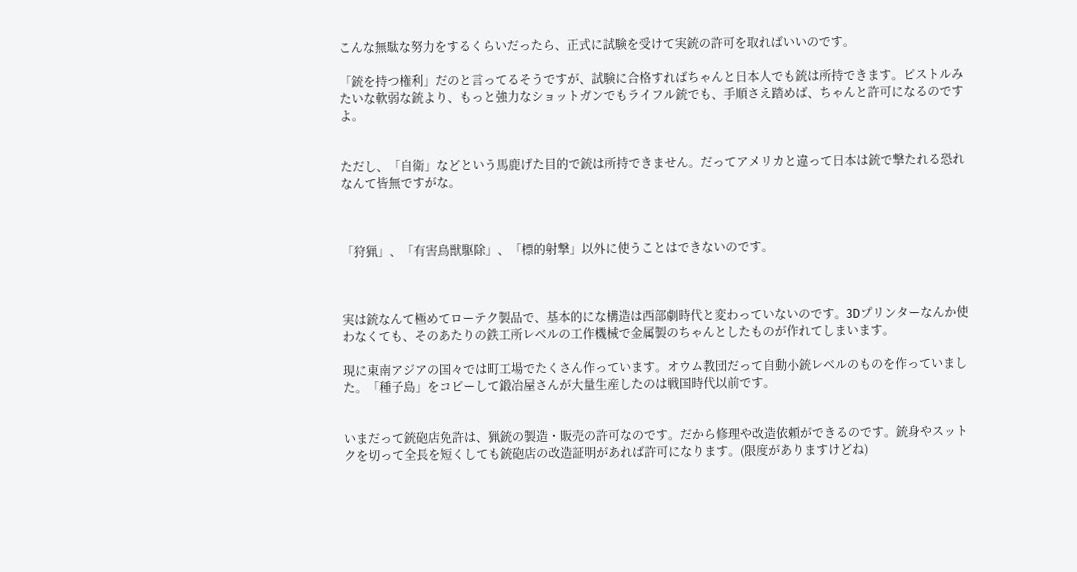こんな無駄な努力をするくらいだったら、正式に試験を受けて実銃の許可を取ればいいのです。

「銃を持つ権利」だのと言ってるそうですが、試験に合格すればちゃんと日本人でも銃は所持できます。ピストルみたいな軟弱な銃より、もっと強力なショットガンでもライフル銃でも、手順さえ踏めば、ちゃんと許可になるのですよ。


ただし、「自衛」などという馬鹿げた目的で銃は所持できません。だってアメリカと違って日本は銃で撃たれる恐れなんて皆無ですがな。



「狩猟」、「有害鳥獣駆除」、「標的射撃」以外に使うことはできないのです。



実は銃なんて極めてローテク製品で、基本的にな構造は西部劇時代と変わっていないのです。3Dプリンターなんか使わなくても、そのあたりの鉄工所レベルの工作機械で金属製のちゃんとしたものが作れてしまいます。

現に東南アジアの国々では町工場でたくさん作っています。オウム教団だって自動小銃レベルのものを作っていました。「種子島」をコピーして鍛冶屋さんが大量生産したのは戦国時代以前です。


いまだって銃砲店免許は、猟銃の製造・販売の許可なのです。だから修理や改造依頼ができるのです。銃身やスットクを切って全長を短くしても銃砲店の改造証明があれば許可になります。(限度がありますけどね)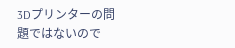3Dプリンターの問題ではないので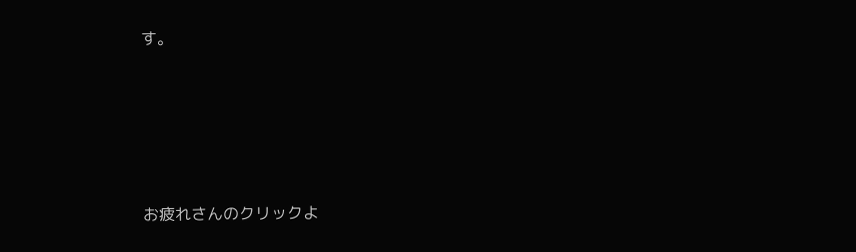す。








お疲れさんのクリックよ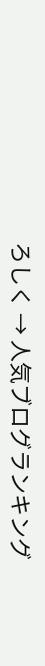ろしく → 人気ブログランキング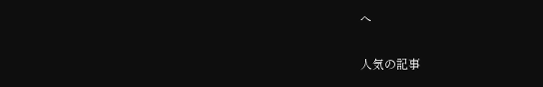へ

人気の記事